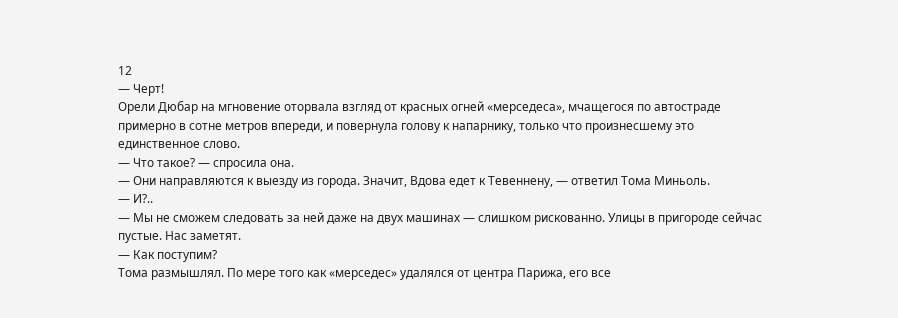12
— Черт!
Орели Дюбар на мгновение оторвала взгляд от красных огней «мерседеса», мчащегося по автостраде примерно в сотне метров впереди, и повернула голову к напарнику, только что произнесшему это единственное слово.
— Что такое? — спросила она.
— Они направляются к выезду из города. Значит, Вдова едет к Тевеннену, — ответил Тома Миньоль.
— И?..
— Мы не сможем следовать за ней даже на двух машинах — слишком рискованно. Улицы в пригороде сейчас пустые. Нас заметят.
— Как поступим?
Тома размышлял. По мере того как «мерседес» удалялся от центра Парижа, его все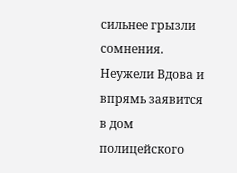сильнее грызли сомнения. Неужели Вдова и впрямь заявится в дом полицейского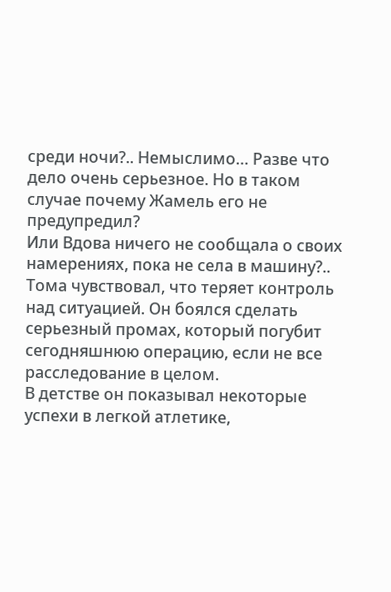среди ночи?.. Немыслимо… Разве что дело очень серьезное. Но в таком случае почему Жамель его не предупредил?
Или Вдова ничего не сообщала о своих намерениях, пока не села в машину?..
Тома чувствовал, что теряет контроль над ситуацией. Он боялся сделать серьезный промах, который погубит сегодняшнюю операцию, если не все расследование в целом.
В детстве он показывал некоторые успехи в легкой атлетике,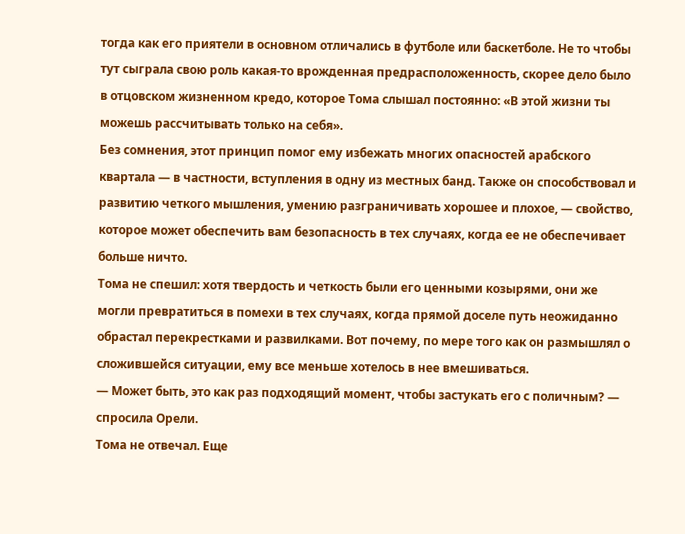тогда как его приятели в основном отличались в футболе или баскетболе. Не то чтобы тут сыграла свою роль какая-то врожденная предрасположенность, скорее дело было в отцовском жизненном кредо, которое Тома слышал постоянно: «В этой жизни ты можешь рассчитывать только на себя».
Без сомнения, этот принцип помог ему избежать многих опасностей арабского квартала — в частности, вступления в одну из местных банд. Также он способствовал и развитию четкого мышления, умению разграничивать хорошее и плохое, — свойство, которое может обеспечить вам безопасность в тех случаях, когда ее не обеспечивает больше ничто.
Тома не спешил: хотя твердость и четкость были его ценными козырями, они же могли превратиться в помехи в тех случаях, когда прямой доселе путь неожиданно обрастал перекрестками и развилками. Вот почему, по мере того как он размышлял о сложившейся ситуации, ему все меньше хотелось в нее вмешиваться.
— Может быть, это как раз подходящий момент, чтобы застукать его с поличным? — спросила Орели.
Тома не отвечал. Еще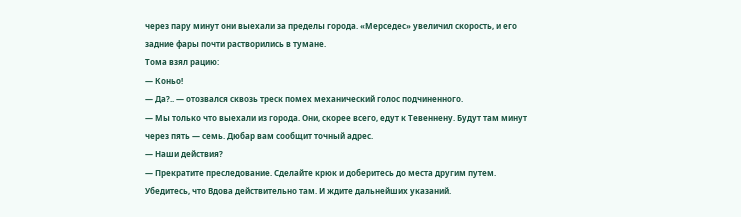через пару минут они выехали за пределы города. «Мерседес» увеличил скорость, и его задние фары почти растворились в тумане.
Тома взял рацию:
— Коньо!
— Да?.. — отозвался сквозь треск помех механический голос подчиненного.
— Мы только что выехали из города. Они, скорее всего, едут к Тевеннену. Будут там минут через пять — семь. Дюбар вам сообщит точный адрес.
— Наши действия?
— Прекратите преследование. Сделайте крюк и доберитесь до места другим путем. Убедитесь, что Вдова действительно там. И ждите дальнейших указаний.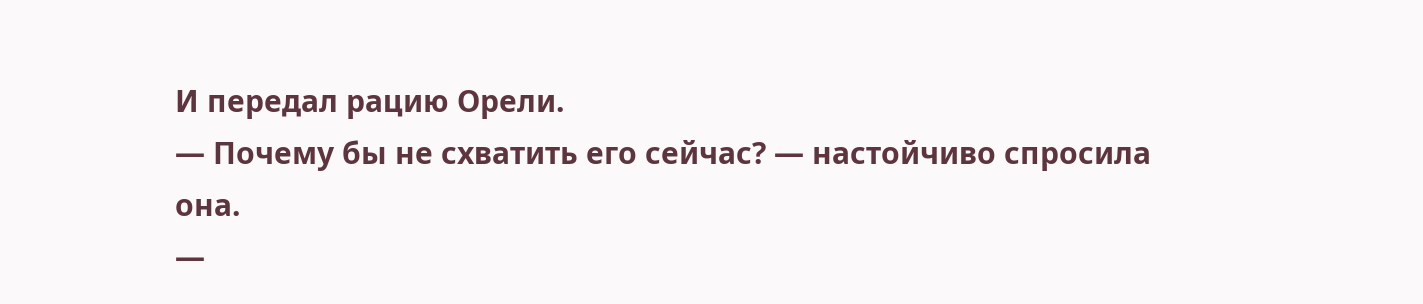И передал рацию Орели.
— Почему бы не схватить его сейчас? — настойчиво спросила она.
—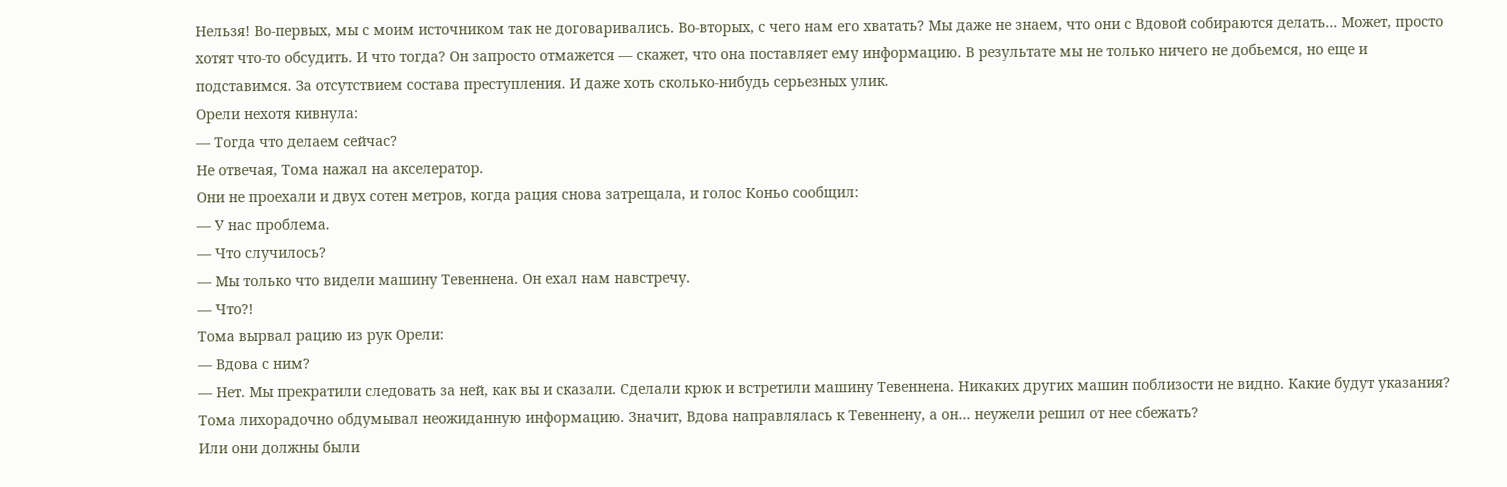Нельзя! Во-первых, мы с моим источником так не договаривались. Во-вторых, с чего нам его хватать? Мы даже не знаем, что они с Вдовой собираются делать… Может, просто хотят что-то обсудить. И что тогда? Он запросто отмажется — скажет, что она поставляет ему информацию. В результате мы не только ничего не добьемся, но еще и подставимся. За отсутствием состава преступления. И даже хоть сколько-нибудь серьезных улик.
Орели нехотя кивнула:
— Тогда что делаем сейчас?
Не отвечая, Тома нажал на акселератор.
Они не проехали и двух сотен метров, когда рация снова затрещала, и голос Коньо сообщил:
— У нас проблема.
— Что случилось?
— Мы только что видели машину Тевеннена. Он ехал нам навстречу.
— Что?!
Тома вырвал рацию из рук Орели:
— Вдова с ним?
— Нет. Мы прекратили следовать за ней, как вы и сказали. Сделали крюк и встретили машину Тевеннена. Никаких других машин поблизости не видно. Какие будут указания?
Тома лихорадочно обдумывал неожиданную информацию. Значит, Вдова направлялась к Тевеннену, а он… неужели решил от нее сбежать?
Или они должны были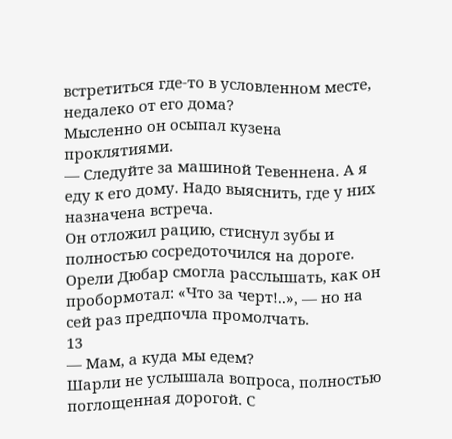встретиться где-то в условленном месте, недалеко от его дома?
Мысленно он осыпал кузена проклятиями.
— Следуйте за машиной Тевеннена. А я еду к его дому. Надо выяснить, где у них назначена встреча.
Он отложил рацию, стиснул зубы и полностью сосредоточился на дороге.
Орели Дюбар смогла расслышать, как он пробормотал: «Что за черт!..», — но на сей раз предпочла промолчать.
13
— Мам, а куда мы едем?
Шарли не услышала вопроса, полностью поглощенная дорогой. С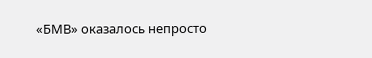«БМВ» оказалось непросто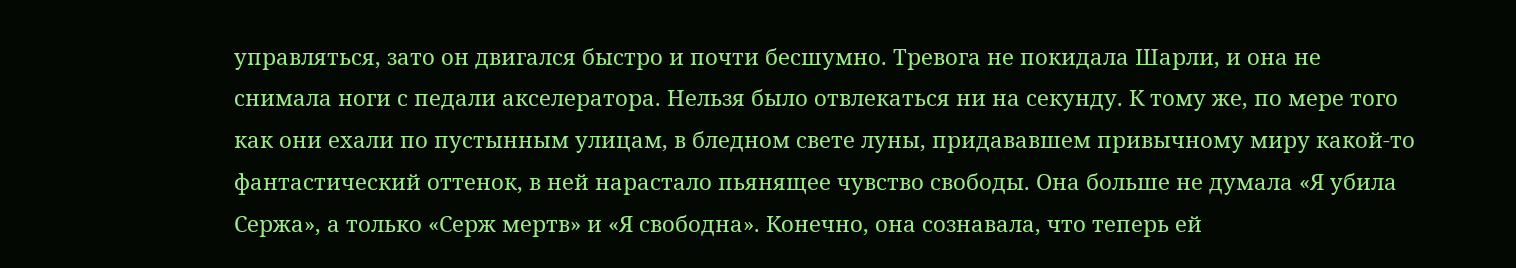управляться, зато он двигался быстро и почти бесшумно. Тревога не покидала Шарли, и она не снимала ноги с педали акселератора. Нельзя было отвлекаться ни на секунду. К тому же, по мере того как они ехали по пустынным улицам, в бледном свете луны, придававшем привычному миру какой-то фантастический оттенок, в ней нарастало пьянящее чувство свободы. Она больше не думала «Я убила Сержа», а только «Серж мертв» и «Я свободна». Конечно, она сознавала, что теперь ей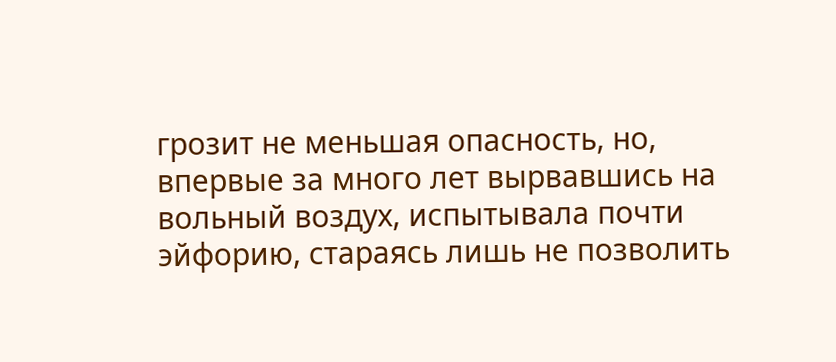грозит не меньшая опасность, но, впервые за много лет вырвавшись на вольный воздух, испытывала почти эйфорию, стараясь лишь не позволить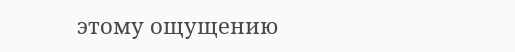этому ощущению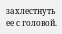захлестнуть ее с головой.